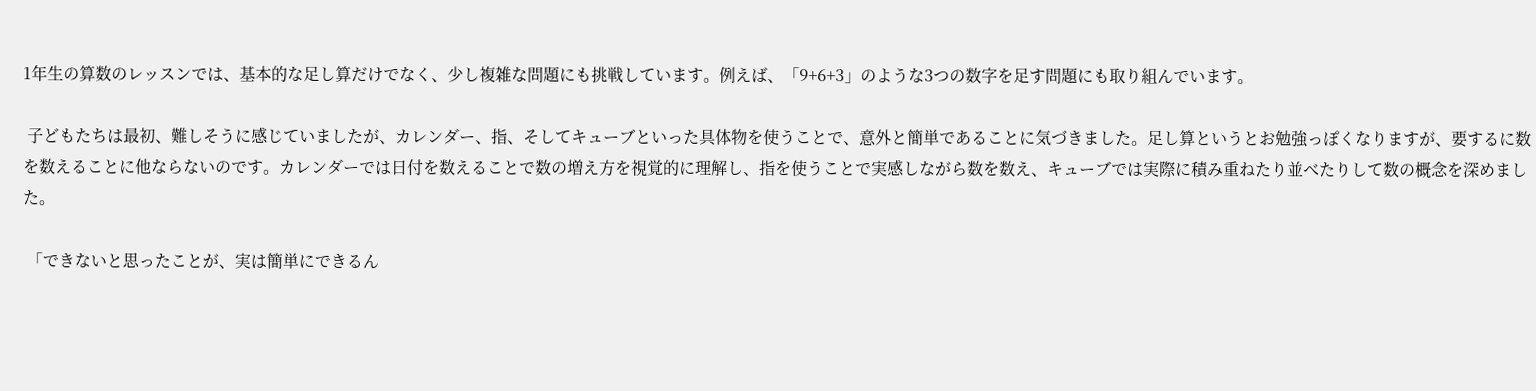1年生の算数のレッスンでは、基本的な足し算だけでなく、少し複雑な問題にも挑戦しています。例えば、「9+6+3」のような3つの数字を足す問題にも取り組んでいます。

 子どもたちは最初、難しそうに感じていましたが、カレンダー、指、そしてキューブといった具体物を使うことで、意外と簡単であることに気づきました。足し算というとお勉強っぽくなりますが、要するに数を数えることに他ならないのです。カレンダーでは日付を数えることで数の増え方を視覚的に理解し、指を使うことで実感しながら数を数え、キューブでは実際に積み重ねたり並べたりして数の概念を深めました。

 「できないと思ったことが、実は簡単にできるん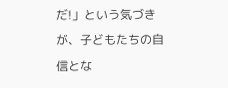だ!」という気づきが、子どもたちの自信とな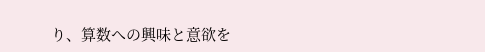り、算数への興味と意欲を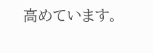高めています。